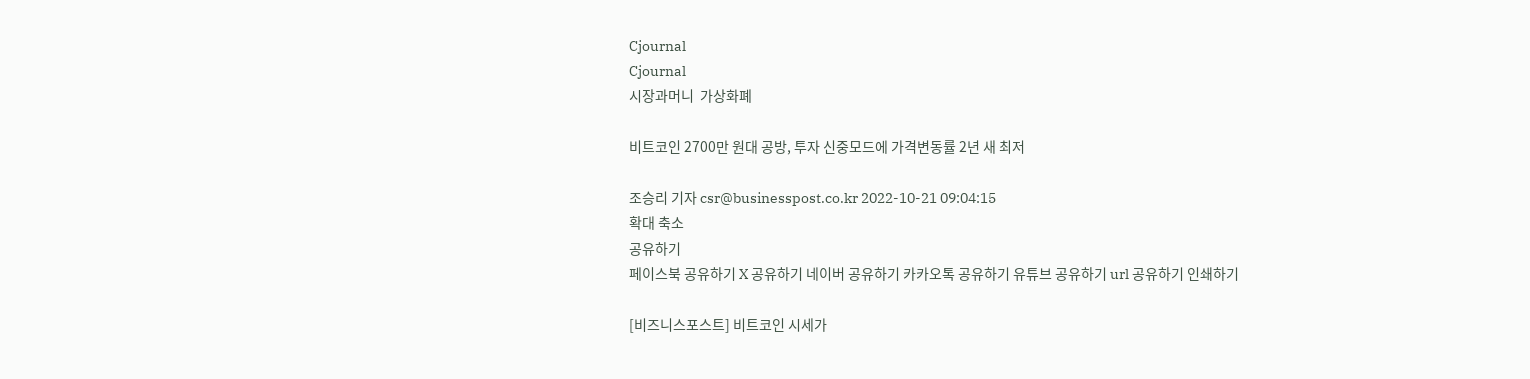Cjournal
Cjournal
시장과머니  가상화폐

비트코인 2700만 원대 공방, 투자 신중모드에 가격변동률 2년 새 최저

조승리 기자 csr@businesspost.co.kr 2022-10-21 09:04:15
확대 축소
공유하기
페이스북 공유하기 X 공유하기 네이버 공유하기 카카오톡 공유하기 유튜브 공유하기 url 공유하기 인쇄하기

[비즈니스포스트] 비트코인 시세가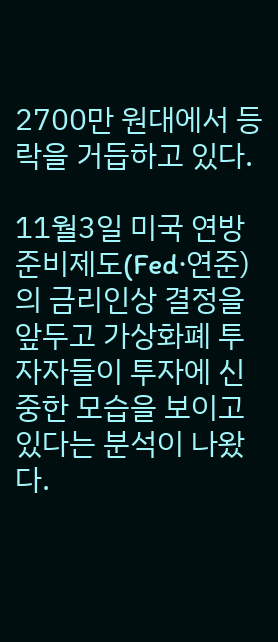2700만 원대에서 등락을 거듭하고 있다.

11월3일 미국 연방준비제도(Fed·연준)의 금리인상 결정을 앞두고 가상화폐 투자자들이 투자에 신중한 모습을 보이고 있다는 분석이 나왔다.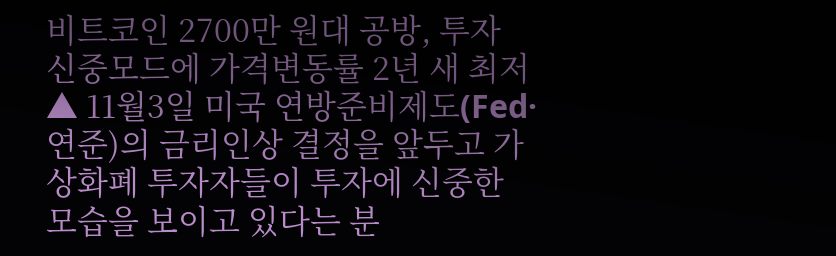비트코인 2700만 원대 공방, 투자 신중모드에 가격변동률 2년 새 최저
▲ 11월3일 미국 연방준비제도(Fed·연준)의 금리인상 결정을 앞두고 가상화폐 투자자들이 투자에 신중한 모습을 보이고 있다는 분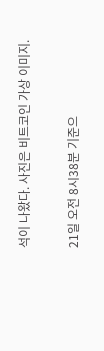석이 나왔다. 사진은 비트코인 가상 이미지.

21일 오전 8시38분 기준으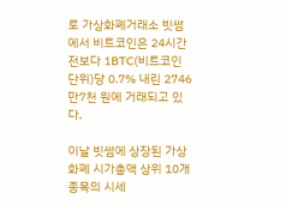로 가상화폐거래소 빗썸에서 비트코인은 24시간 전보다 1BTC(비트코인 단위)당 0.7% 내린 2746만7천 원에 거래되고 있다.

이날 빗썸에 상장된 가상화폐 시가총액 상위 10개 종목의 시세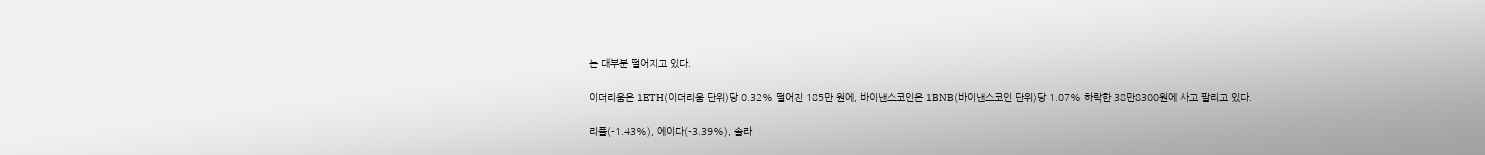는 대부분 떨어지고 있다.

이더리움은 1ETH(이더리움 단위)당 0.32% 떨어진 185만 원에, 바이낸스코인은 1BNB(바이낸스코인 단위)당 1.07% 하락한 38만8300원에 사고 팔리고 있다.

리플(-1.43%), 에이다(-3.39%), 솔라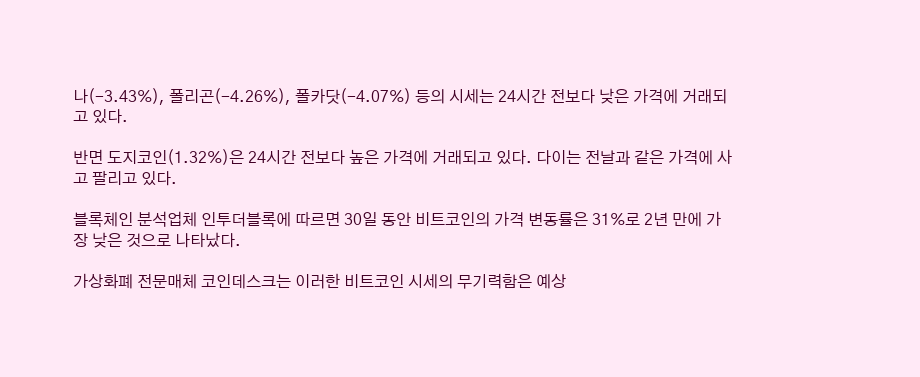나(-3.43%), 폴리곤(-4.26%), 폴카닷(-4.07%) 등의 시세는 24시간 전보다 낮은 가격에 거래되고 있다.

반면 도지코인(1.32%)은 24시간 전보다 높은 가격에 거래되고 있다. 다이는 전날과 같은 가격에 사고 팔리고 있다.

블록체인 분석업체 인투더블록에 따르면 30일 동안 비트코인의 가격 변동률은 31%로 2년 만에 가장 낮은 것으로 나타났다.

가상화폐 전문매체 코인데스크는 이러한 비트코인 시세의 무기력함은 예상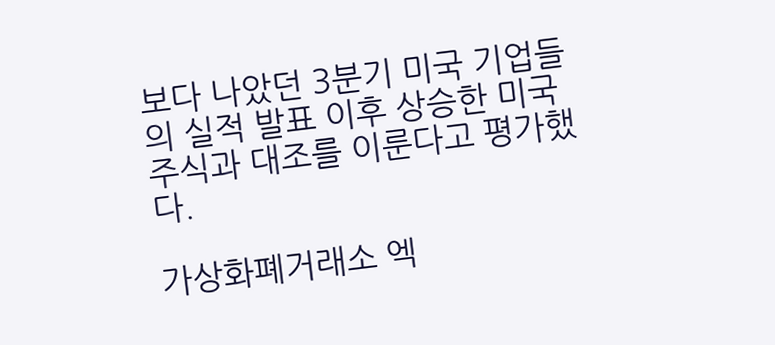보다 나았던 3분기 미국 기업들의 실적 발표 이후 상승한 미국 주식과 대조를 이룬다고 평가했다.

가상화폐거래소 엑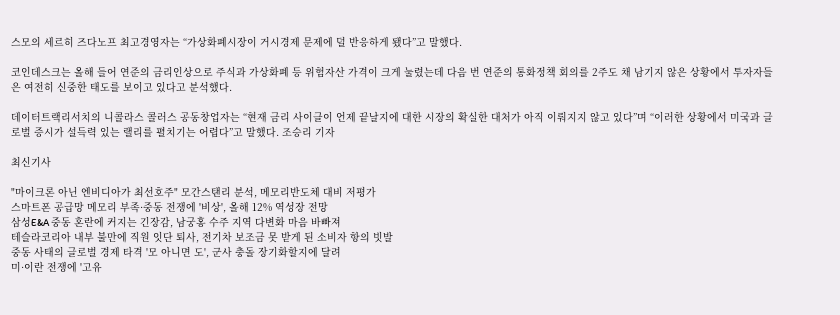스모의 세르히 즈다노프 최고경영자는 “가상화폐시장이 거시경제 문제에 덜 반응하게 됐다”고 말했다.

코인데스크는 올해 들어 연준의 금리인상으로 주식과 가상화폐 등 위험자산 가격이 크게 눌렸는데 다음 번 연준의 통화정책 회의를 2주도 채 남기지 않은 상황에서 투자자들은 여전히 신중한 태도를 보이고 있다고 분석했다.

데이터트랙리서치의 니콜라스 콜러스 공동창업자는 “현재 금리 사이클이 언제 끝날지에 대한 시장의 확실한 대처가 아직 이뤄지지 않고 있다”며 “이러한 상황에서 미국과 글로벌 증시가 설득력 있는 랠리를 펼치기는 어렵다”고 말했다. 조승리 기자

최신기사

"마이크론 아닌 엔비디아가 최선호주" 모간스탠리 분석, 메모리반도체 대비 저평가
스마트폰 공급망 메모리 부족·중동 전쟁에 '비상', 올해 12% 역성장 전망
삼성E&A 중동 혼란에 커지는 긴장감, 남궁홍 수주 지역 다변화 마음 바빠져
테슬라코리아 내부 불만에 직원 잇단 퇴사, 전기차 보조금 못 받게 된 소비자 항의 빗발
중동 사태의 글로벌 경제 타격 '모 아니면 도', 군사 충돌 장기화할지에 달려
미·이란 전쟁에 '고유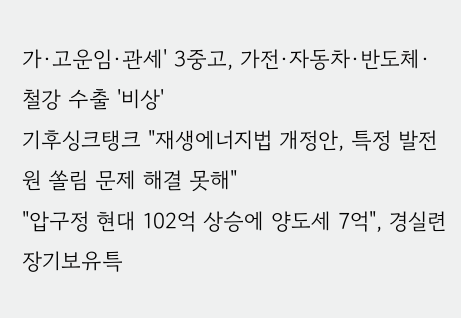가·고운임·관세' 3중고, 가전·자동차·반도체·철강 수출 '비상'
기후싱크탱크 "재생에너지법 개정안, 특정 발전원 쏠림 문제 해결 못해"
"압구정 현대 102억 상승에 양도세 7억", 경실련 장기보유특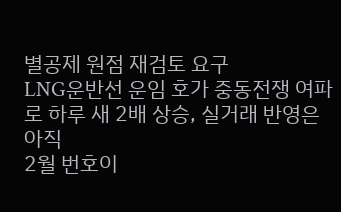별공제 원점 재검토 요구
LNG운반선 운임 호가 중동전쟁 여파로 하루 새 2배 상승, 실거래 반영은 아직
2월 번호이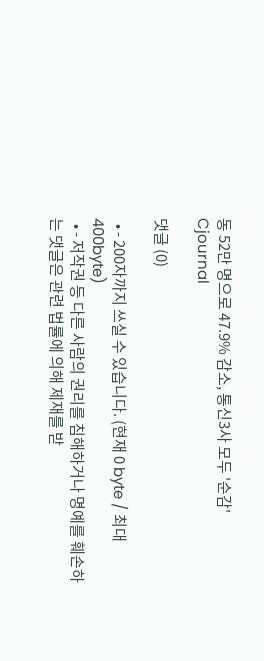동 52만 명으로 47.9% 감소, 통신3사 모두 '순감'
Cjournal

댓글 (0)

  • - 200자까지 쓰실 수 있습니다. (현재 0 byte / 최대 400byte)
  • - 저작권 등 다른 사람의 권리를 침해하거나 명예를 훼손하는 댓글은 관련 법률에 의해 제재를 받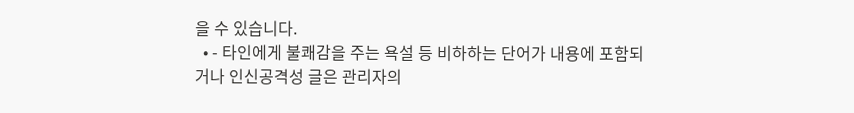을 수 있습니다.
  • - 타인에게 불쾌감을 주는 욕설 등 비하하는 단어가 내용에 포함되거나 인신공격성 글은 관리자의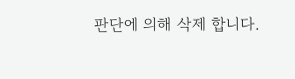판단에 의해 삭제 합니다.